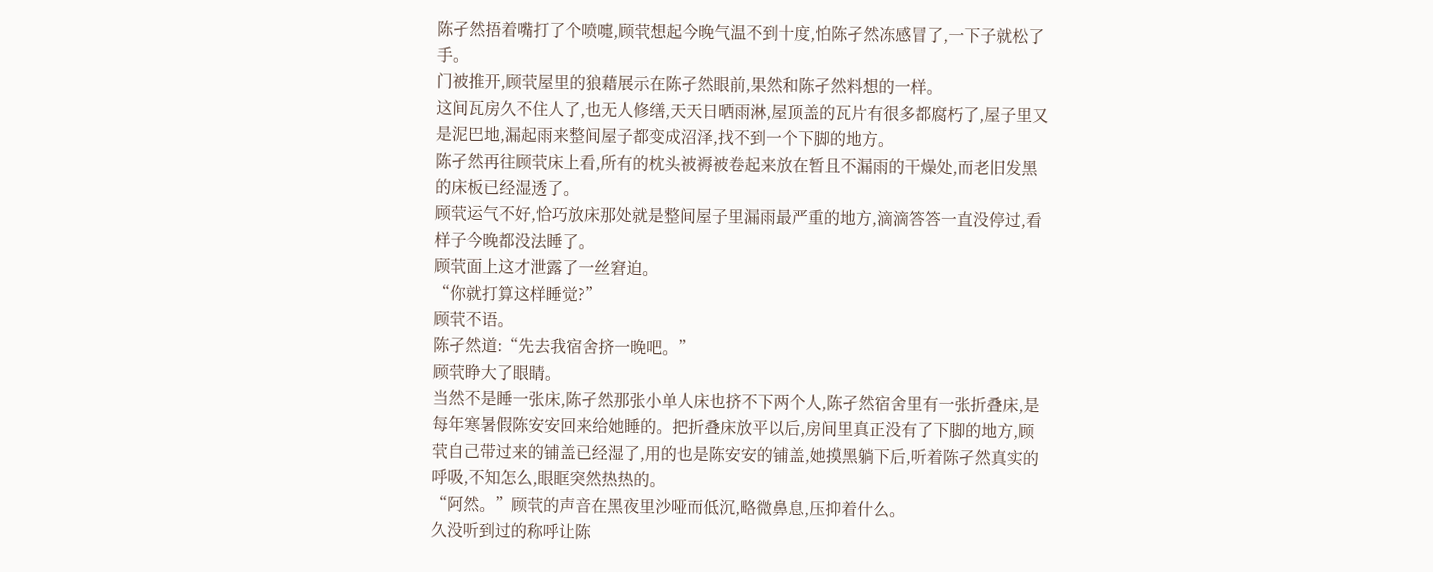陈孑然捂着嘴打了个喷嚏,顾茕想起今晚气温不到十度,怕陈孑然冻感冒了,一下子就松了手。
门被推开,顾茕屋里的狼藉展示在陈孑然眼前,果然和陈孑然料想的一样。
这间瓦房久不住人了,也无人修缮,天天日晒雨淋,屋顶盖的瓦片有很多都腐朽了,屋子里又是泥巴地,漏起雨来整间屋子都变成沼泽,找不到一个下脚的地方。
陈孑然再往顾茕床上看,所有的枕头被褥被卷起来放在暂且不漏雨的干燥处,而老旧发黑的床板已经湿透了。
顾茕运气不好,恰巧放床那处就是整间屋子里漏雨最严重的地方,滴滴答答一直没停过,看样子今晚都没法睡了。
顾茕面上这才泄露了一丝窘迫。
“你就打算这样睡觉?”
顾茕不语。
陈孑然道:“先去我宿舍挤一晚吧。”
顾茕睁大了眼睛。
当然不是睡一张床,陈孑然那张小单人床也挤不下两个人,陈孑然宿舍里有一张折叠床,是每年寒暑假陈安安回来给她睡的。把折叠床放平以后,房间里真正没有了下脚的地方,顾茕自己带过来的铺盖已经湿了,用的也是陈安安的铺盖,她摸黑躺下后,听着陈孑然真实的呼吸,不知怎么,眼眶突然热热的。
“阿然。”顾茕的声音在黑夜里沙哑而低沉,略微鼻息,压抑着什么。
久没听到过的称呼让陈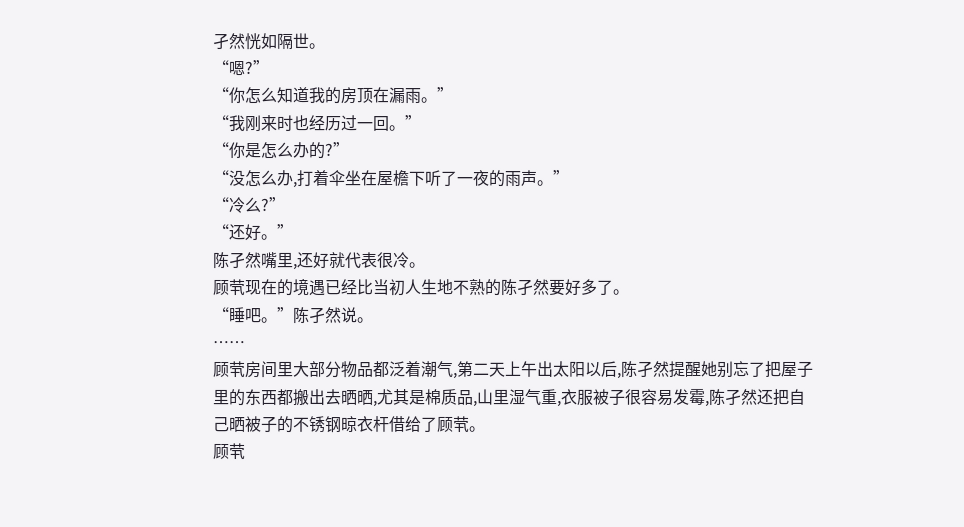孑然恍如隔世。
“嗯?”
“你怎么知道我的房顶在漏雨。”
“我刚来时也经历过一回。”
“你是怎么办的?”
“没怎么办,打着伞坐在屋檐下听了一夜的雨声。”
“冷么?”
“还好。”
陈孑然嘴里,还好就代表很冷。
顾茕现在的境遇已经比当初人生地不熟的陈孑然要好多了。
“睡吧。”陈孑然说。
……
顾茕房间里大部分物品都泛着潮气,第二天上午出太阳以后,陈孑然提醒她别忘了把屋子里的东西都搬出去晒晒,尤其是棉质品,山里湿气重,衣服被子很容易发霉,陈孑然还把自己晒被子的不锈钢晾衣杆借给了顾茕。
顾茕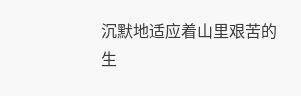沉默地适应着山里艰苦的生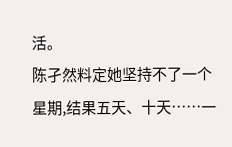活。
陈孑然料定她坚持不了一个星期,结果五天、十天……一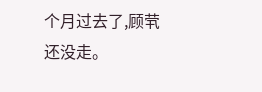个月过去了,顾茕还没走。